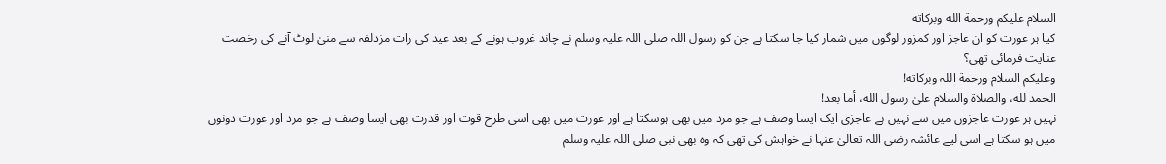السلام عليكم ورحمة الله وبركاته
کیا ہر عورت کو ان عاجز اور کمزور لوگوں میں شمار کیا جا سکتا ہے جن کو رسول اللہ صلی اللہ علیہ وسلم نے چاند غروب ہونے کے بعد عید کی رات مزدلفہ سے منیٰ لوٹ آنے کی رخصت عنایت فرمائی تھی؟
وعلیکم السلام ورحمة اللہ وبرکاته!
الحمد لله، والصلاة والسلام علىٰ رسول الله، أما بعد!
نہیں ہر عورت عاجزوں میں سے نہیں ہے عاجزی ایک ایسا وصف ہے جو مرد میں بھی ہوسکتا ہے اور عورت میں بھی اسی طرح قوت اور قدرت بھی ایسا وصف ہے جو مرد اور عورت دونوں میں ہو سکتا ہے اسی لیے عائشہ رضی اللہ تعالیٰ عنہا نے خواہش کی تھی کہ وہ بھی نبی صلی اللہ علیہ وسلم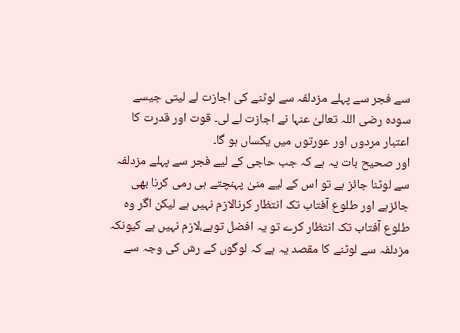سے فجر سے پہلے مزدلفہ سے لوٹنے کی اجازت لے لیتی جیسے سودہ رضی اللہ تعالیٰ عنہا نے اجازت لے لی۔ قوت اور قدرت کا اعتبار مردوں اور عورتوں میں یکساں ہو گا۔
اور صحیح بات یہ ہے کہ جب حاجی کے لیے فجر سے پہلے مزدلفہ سے لوٹنا جائز ہے تو اس کے لیے منیٰ پہنچتے ہی رمی کرنا بھی جائزہے اور طلوع آفتاب تک انتظار کرنالازم نہیں ہے لیکن اگر وہ طلوع آفتاب تک انتظار کرے تو یہ افضل توہے،لازم نہیں ہے کیونکہ مزدلفہ سے لوٹنے کا مقصد یہ ہے کہ لوگوں کے رش کی وجہ سے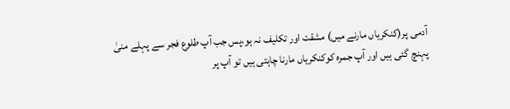آدمی پر(کنکریاں مارنے میں) مشقت اور تکلیف نہ ہو،پس جب آپ طلوع فجر سے پہلے منیٰ پہنچ گئی ہیں اور آپ جمرہ کوکنکریاں مارنا چاہتی ہیں تو آپ پر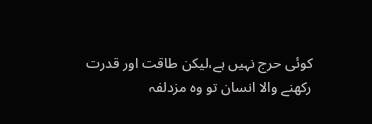کوئی حرج نہیں ہے،لیکن طاقت اور قدرت رکھنے والا انسان تو وہ مزدلفہ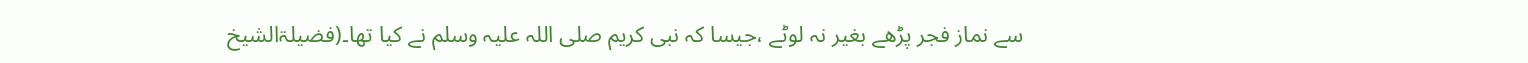سے نماز فجر پڑھے بغیر نہ لوٹے ،جیسا کہ نبی کریم صلی اللہ علیہ وسلم نے کیا تھا۔(فضیلۃالشیخ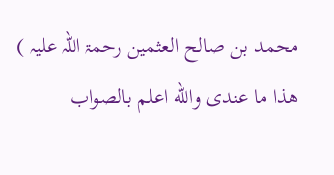محمد بن صالح العثمین رحمۃ اللہ علیہ )
ھذا ما عندی والله اعلم بالصواب